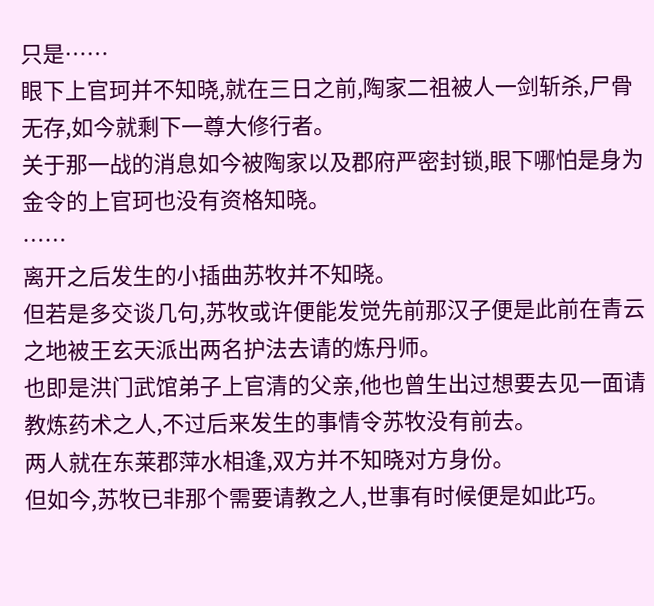只是……
眼下上官珂并不知晓,就在三日之前,陶家二祖被人一剑斩杀,尸骨无存,如今就剩下一尊大修行者。
关于那一战的消息如今被陶家以及郡府严密封锁,眼下哪怕是身为金令的上官珂也没有资格知晓。
……
离开之后发生的小插曲苏牧并不知晓。
但若是多交谈几句,苏牧或许便能发觉先前那汉子便是此前在青云之地被王玄天派出两名护法去请的炼丹师。
也即是洪门武馆弟子上官清的父亲,他也曾生出过想要去见一面请教炼药术之人,不过后来发生的事情令苏牧没有前去。
两人就在东莱郡萍水相逢,双方并不知晓对方身份。
但如今,苏牧已非那个需要请教之人,世事有时候便是如此巧。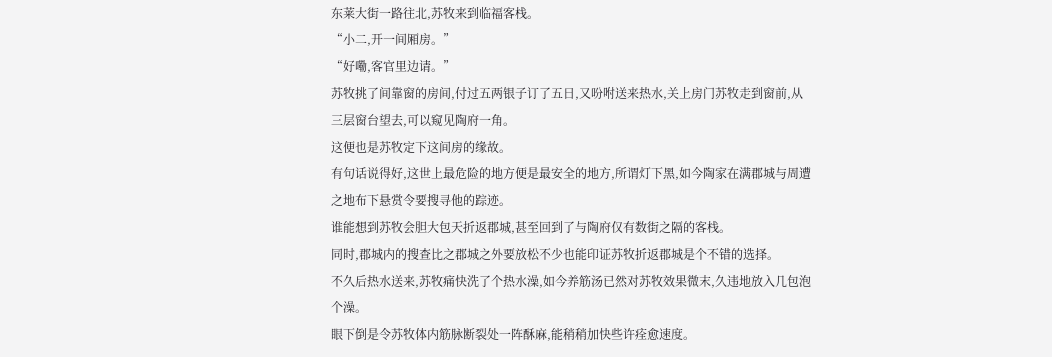东莱大街一路往北,苏牧来到临福客栈。
“小二,开一间厢房。”
“好嘞,客官里边请。”
苏牧挑了间靠窗的房间,付过五两银子订了五日,又吩咐送来热水,关上房门苏牧走到窗前,从三层窗台望去,可以窥见陶府一角。
这便也是苏牧定下这间房的缘故。
有句话说得好,这世上最危险的地方便是最安全的地方,所谓灯下黑,如今陶家在满郡城与周遭之地布下悬赏令要搜寻他的踪迹。
谁能想到苏牧会胆大包天折返郡城,甚至回到了与陶府仅有数街之隔的客栈。
同时,郡城内的搜查比之郡城之外要放松不少也能印证苏牧折返郡城是个不错的选择。
不久后热水送来,苏牧痛快洗了个热水澡,如今养筋汤已然对苏牧效果微末,久违地放入几包泡个澡。
眼下倒是令苏牧体内筋脉断裂处一阵酥麻,能稍稍加快些许痊愈速度。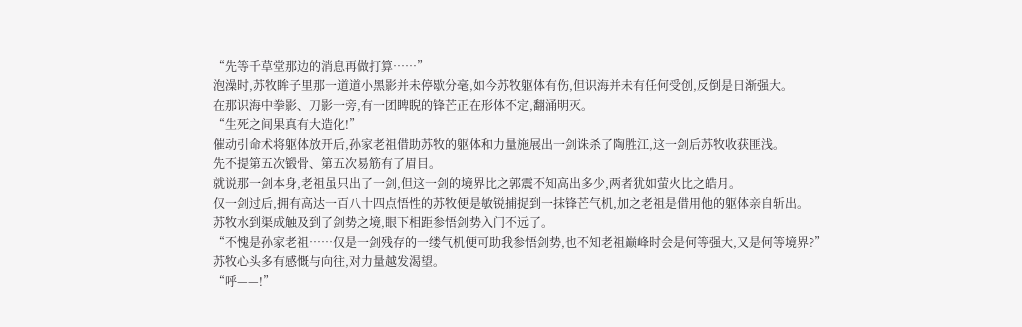“先等千草堂那边的消息再做打算……”
泡澡时,苏牧眸子里那一道道小黑影并未停歇分毫,如今苏牧躯体有伤,但识海并未有任何受创,反倒是日渐强大。
在那识海中拳影、刀影一旁,有一团睥睨的锋芒正在形体不定,翻涌明灭。
“生死之间果真有大造化!”
催动引命术将躯体放开后,孙家老祖借助苏牧的躯体和力量施展出一剑诛杀了陶胜江,这一剑后苏牧收获匪浅。
先不提第五次锻骨、第五次易筋有了眉目。
就说那一剑本身,老祖虽只出了一剑,但这一剑的境界比之郭震不知高出多少,两者犹如萤火比之皓月。
仅一剑过后,拥有高达一百八十四点悟性的苏牧便是敏锐捕捉到一抹锋芒气机,加之老祖是借用他的躯体亲自斩出。
苏牧水到渠成触及到了剑势之境,眼下相距参悟剑势入门不远了。
“不愧是孙家老祖……仅是一剑残存的一缕气机便可助我参悟剑势,也不知老祖巅峰时会是何等强大,又是何等境界?”
苏牧心头多有感慨与向往,对力量越发渴望。
“呼——!”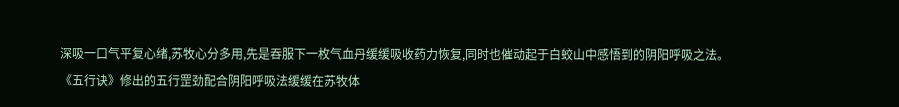深吸一口气平复心绪,苏牧心分多用,先是吞服下一枚气血丹缓缓吸收药力恢复,同时也催动起于白蛟山中感悟到的阴阳呼吸之法。
《五行诀》修出的五行罡劲配合阴阳呼吸法缓缓在苏牧体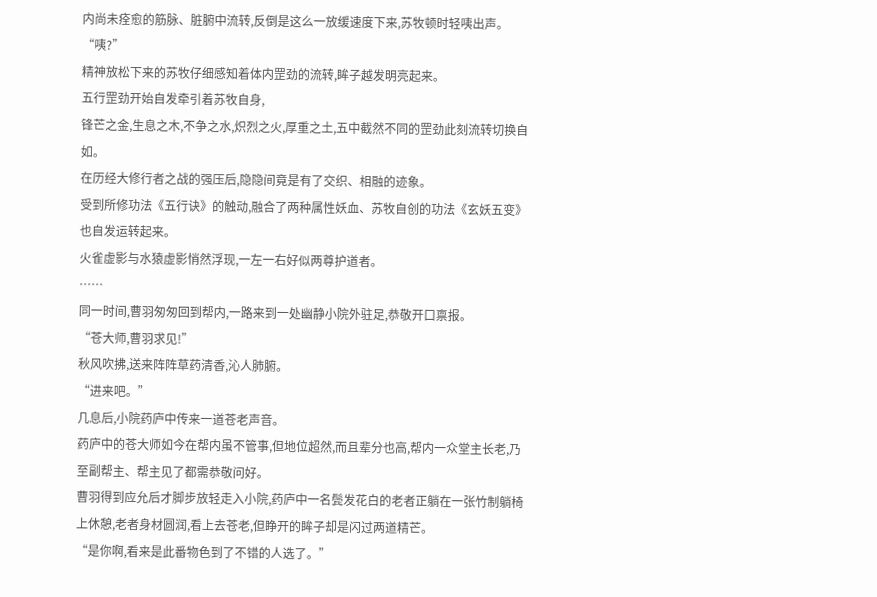内尚未痊愈的筋脉、脏腑中流转,反倒是这么一放缓速度下来,苏牧顿时轻咦出声。
“咦?”
精神放松下来的苏牧仔细感知着体内罡劲的流转,眸子越发明亮起来。
五行罡劲开始自发牵引着苏牧自身,
锋芒之金,生息之木,不争之水,炽烈之火,厚重之土,五中截然不同的罡劲此刻流转切换自如。
在历经大修行者之战的强压后,隐隐间竟是有了交织、相融的迹象。
受到所修功法《五行诀》的触动,融合了两种属性妖血、苏牧自创的功法《玄妖五变》也自发运转起来。
火雀虚影与水猿虚影悄然浮现,一左一右好似两尊护道者。
……
同一时间,曹羽匆匆回到帮内,一路来到一处幽静小院外驻足,恭敬开口禀报。
“苍大师,曹羽求见!”
秋风吹拂,送来阵阵草药清香,沁人肺腑。
“进来吧。”
几息后,小院药庐中传来一道苍老声音。
药庐中的苍大师如今在帮内虽不管事,但地位超然,而且辈分也高,帮内一众堂主长老,乃至副帮主、帮主见了都需恭敬问好。
曹羽得到应允后才脚步放轻走入小院,药庐中一名鬓发花白的老者正躺在一张竹制躺椅上休憩,老者身材圆润,看上去苍老,但睁开的眸子却是闪过两道精芒。
“是你啊,看来是此番物色到了不错的人选了。”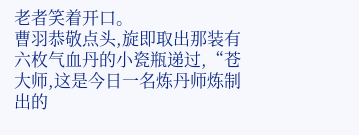老者笑着开口。
曹羽恭敬点头,旋即取出那装有六枚气血丹的小瓷瓶递过,“苍大师,这是今日一名炼丹师炼制出的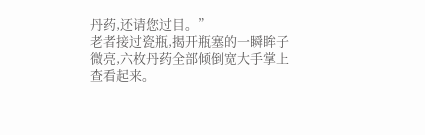丹药,还请您过目。”
老者接过瓷瓶,揭开瓶塞的一瞬眸子微亮,六枚丹药全部倾倒宽大手掌上查看起来。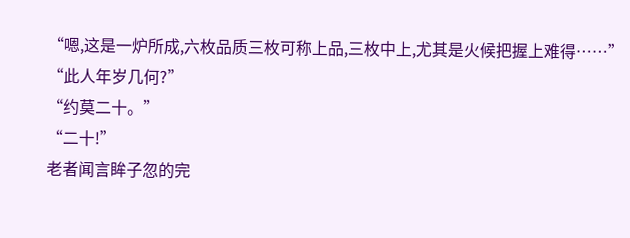“嗯,这是一炉所成,六枚品质三枚可称上品,三枚中上,尤其是火候把握上难得……”
“此人年岁几何?”
“约莫二十。”
“二十!”
老者闻言眸子忽的完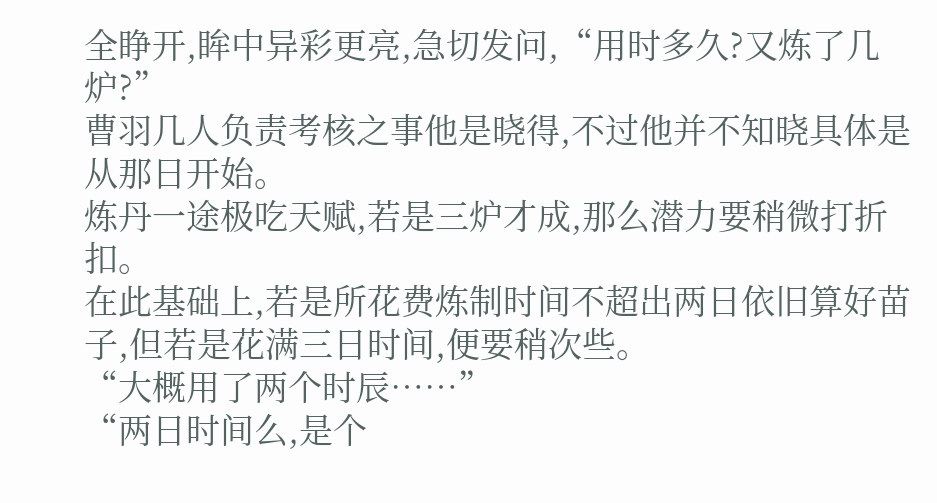全睁开,眸中异彩更亮,急切发问,“用时多久?又炼了几炉?”
曹羽几人负责考核之事他是晓得,不过他并不知晓具体是从那日开始。
炼丹一途极吃天赋,若是三炉才成,那么潜力要稍微打折扣。
在此基础上,若是所花费炼制时间不超出两日依旧算好苗子,但若是花满三日时间,便要稍次些。
“大概用了两个时辰……”
“两日时间么,是个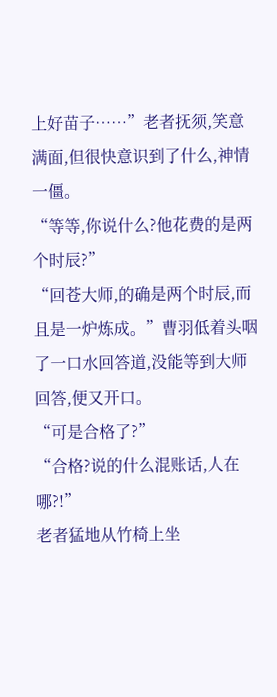上好苗子……”老者抚须,笑意满面,但很快意识到了什么,神情一僵。
“等等,你说什么?他花费的是两个时辰?”
“回苍大师,的确是两个时辰,而且是一炉炼成。”曹羽低着头咽了一口水回答道,没能等到大师回答,便又开口。
“可是合格了?”
“合格?说的什么混账话,人在哪?!”
老者猛地从竹椅上坐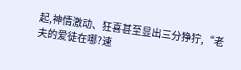起,神情激动、狂喜甚至显出三分狰狞,“老夫的爱徒在哪?速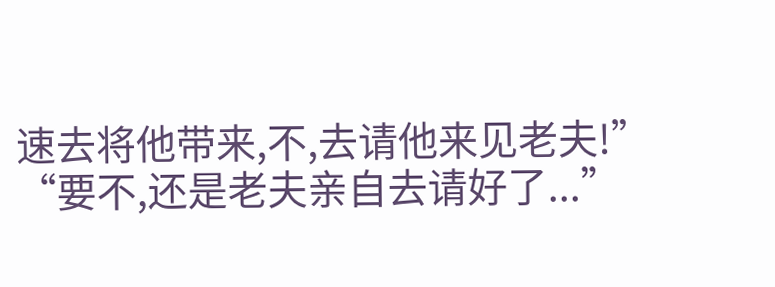速去将他带来,不,去请他来见老夫!”
“要不,还是老夫亲自去请好了...”